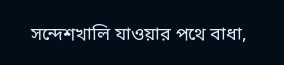সন্দেশখালি যাওয়ার পথে বাধা,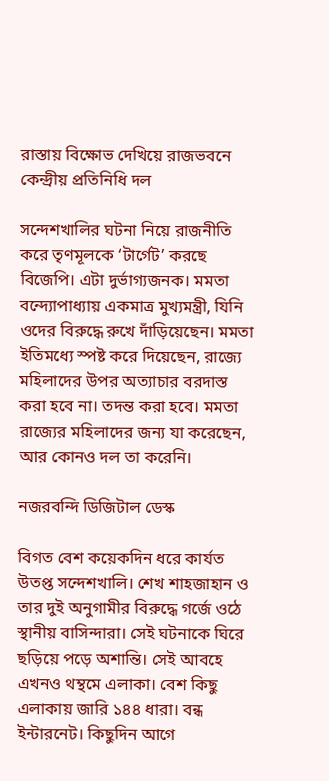রাস্তায় বিক্ষোভ দেখিয়ে রাজভবনে কেন্দ্রীয় প্রতিনিধি দল

সন্দেশখালির ঘটনা নিয়ে রাজনীতি করে তৃণমূলকে ‘টার্গেট’ করছে বিজেপি। এটা দুর্ভাগ্যজনক। মমতা বন্দ্যোপাধ্যায় একমাত্র মুখ্যমন্ত্রী, যিনি ওদের বিরুদ্ধে রুখে দাঁড়িয়েছেন। মমতা ইতিমধ্যে স্পষ্ট করে দিয়েছেন, রাজ্যে মহিলাদের উপর অত্যাচার বরদাস্ত করা হবে না। তদন্ত করা হবে। মমতা রাজ্যের মহিলাদের জন্য যা করেছেন, আর কোনও দল তা করেনি।

নজরবন্দি ডিজিটাল ডেস্ক

বিগত বেশ কয়েকদিন ধরে কার্যত উতপ্ত সন্দেশখালি। শেখ শাহজাহান ও তার দুই অনুগামীর বিরুদ্ধে গর্জে ওঠে স্থানীয় বাসিন্দারা। সেই ঘটনাকে ঘিরে ছড়িয়ে পড়ে অশান্তি। সেই আবহে এখনও থম্থমে এলাকা। বেশ কিছু এলাকায় জারি ১৪৪ ধারা। বন্ধ ইন্টারনেট। কিছুদিন আগে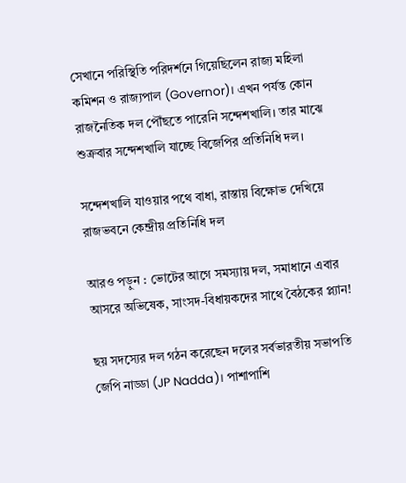সেখানে পরিস্থিতি পরিদর্শনে গিয়েছিলেন রাজ্য মহিলা কমিশন ও রাজ্যপাল (Governor)। এখন পর্যন্ত কোন রাজনৈতিক দল পৌঁছতে পারেনি সন্দেশখালি। তার মাঝে শুক্রবার সন্দেশখালি যাচ্ছে বিজেপির প্রতিনিধি দল।

সন্দেশখালি যাওয়ার পথে বাধা, রাস্তায় বিক্ষোভ দেখিয়ে রাজভবনে কেন্দ্রীয় প্রতিনিধি দল

আরও পড়ুন : ভোটের আগে সমস্যায় দল, সমাধানে এবার আসরে অভিষেক, সাংসদ-বিধায়কদের সাথে বৈঠকের প্ল্যান!

ছয় সদস্যের দল গঠন করেছেন দলের সর্বভারতীয় সভাপতি জেপি নাড্ডা (JP Nadda)। পাশাপাশি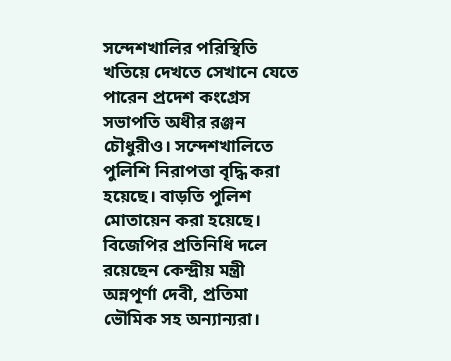সন্দেশখালির পরিস্থিতি খতিয়ে দেখতে সেখানে যেতে পারেন প্রদেশ কংগ্রেস সভাপতি অধীর রঞ্জন চৌধুরীও। সন্দেশখালিতে পুলিশি নিরাপত্তা বৃদ্ধি করা হয়েছে। বাড়তি পুলিশ মোতায়েন করা হয়েছে। বিজেপির প্রতিনিধি দলে রয়েছেন কেন্দ্রীয় মন্ত্রী অন্নপূর্ণা দেবী, প্রতিমা ভৌমিক সহ অন্যান্যরা।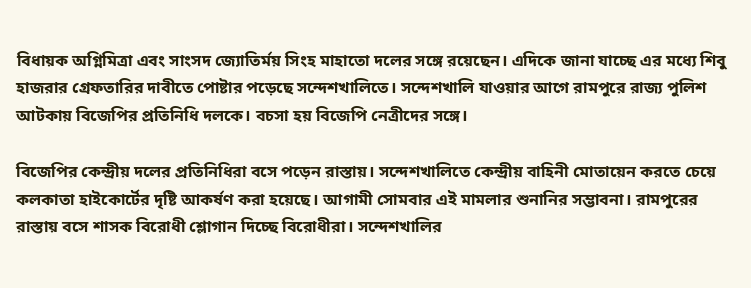বিধায়ক অগ্নিমিত্রা এবং সাংসদ জ্যোতির্ময় সিংহ মাহাতো দলের সঙ্গে রয়েছেন। এদিকে জানা যাচ্ছে এর মধ্যে শিবু হাজরার গ্রেফতারির দাবীতে পোষ্টার পড়েছে সন্দেশখালিতে। সন্দেশখালি যাওয়ার আগে রামপুরে রাজ্য পুলিশ আটকায় বিজেপির প্রতিনিধি দলকে। বচসা হয় বিজেপি নেত্রীদের সঙ্গে।

বিজেপির কেন্দ্রীয় দলের প্রতিনিধিরা বসে পড়েন রাস্তায়। সন্দেশখালিতে কেন্দ্রীয় বাহিনী মোতায়েন করতে চেয়ে কলকাতা হাইকোর্টের দৃষ্টি আকর্ষণ করা হয়েছে। আগামী সোমবার এই মামলার শুনানির সম্ভাবনা। রামপুরের রাস্তায় বসে শাসক বিরোধী শ্লোগান দিচ্ছে বিরোধীরা। সন্দেশখালির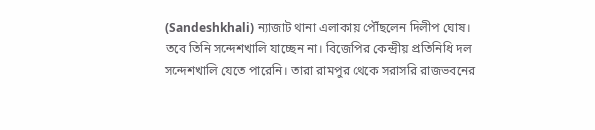(Sandeshkhali) ন্যাজাট থানা এলাকায় পৌঁছলেন দিলীপ ঘোষ। তবে তিনি সন্দেশখালি যাচ্ছেন না। বিজেপির কেন্দ্রীয় প্রতিনিধি দল সন্দেশখালি যেতে পারেনি। তারা রামপুর থেকে সরাসরি রাজভবনের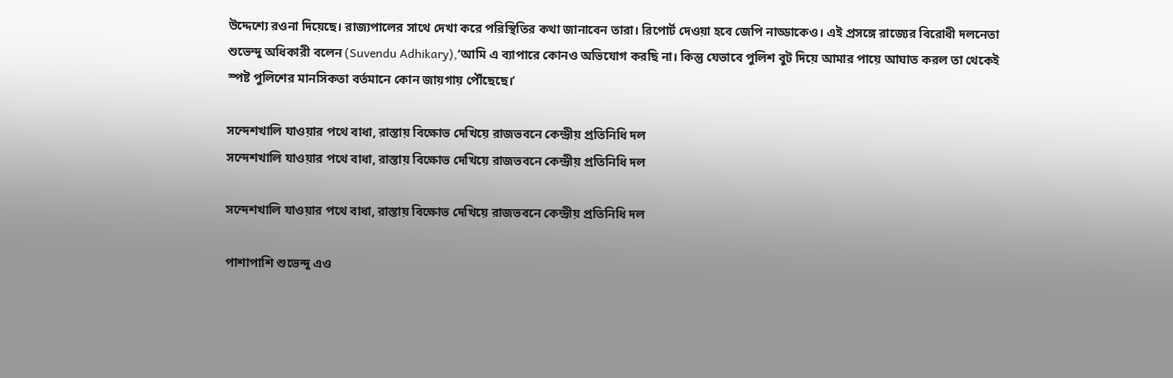উদ্দেশ্যে রওনা দিয়েছে। রাজ্যপালের সাথে দেখা করে পরিস্থিতির কথা জানাবেন তারা। রিপোর্ট দেওয়া হবে জেপি নাড্ডাকেও। এই প্রসঙ্গে রাজ্যের বিরোধী দলনেতা শুভেন্দু অধিকারী বলেন (Suvendu Adhikary),‘আমি এ ব্যাপারে কোনও অভিযোগ করছি না। কিন্তু যেভাবে পুলিশ বুট দিয়ে আমার পায়ে আঘাত করল তা থেকেই স্পষ্ট পুলিশের মানসিকতা বর্তমানে কোন জায়গায় পৌঁছেছে।’

সন্দেশখালি যাওয়ার পথে বাধা, রাস্তায় বিক্ষোভ দেখিয়ে রাজভবনে কেন্দ্রীয় প্রতিনিধি দল
সন্দেশখালি যাওয়ার পথে বাধা, রাস্তায় বিক্ষোভ দেখিয়ে রাজভবনে কেন্দ্রীয় প্রতিনিধি দল

সন্দেশখালি যাওয়ার পথে বাধা, রাস্তায় বিক্ষোভ দেখিয়ে রাজভবনে কেন্দ্রীয় প্রতিনিধি দল

পাশাপাশি শুভেন্দু এও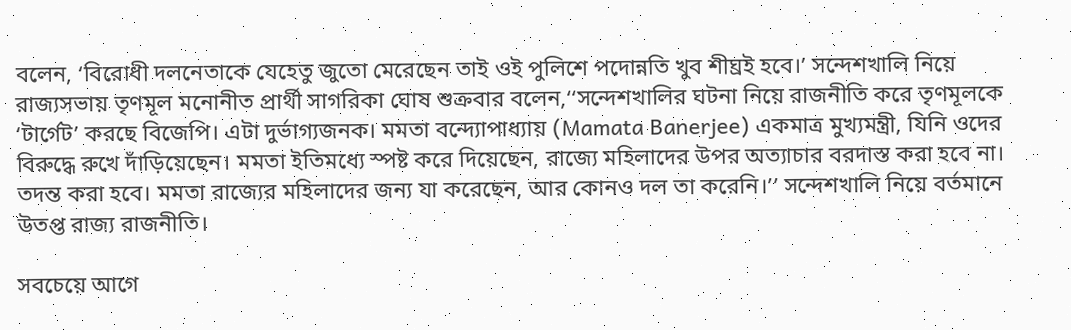বলেন, ‘বিরোধী দলনেতাকে যেহেতু জুতো মেরেছেন তাই ওই পুলিশে পদোন্নতি খুব শীঘ্রই হবে।’ সন্দেশখালি নিয়ে রাজ্যসভায় তৃণমূল মনোনীত প্রার্থী সাগরিকা ঘোষ শুক্রবার বলেন,‘‘সন্দেশখালির ঘটনা নিয়ে রাজনীতি করে তৃণমূলকে ‘টার্গেট’ করছে বিজেপি। এটা দুর্ভাগ্যজনক। মমতা বন্দ্যোপাধ্যায় (Mamata Banerjee) একমাত্র মুখ্যমন্ত্রী, যিনি ওদের বিরুদ্ধে রুখে দাঁড়িয়েছেন। মমতা ইতিমধ্যে স্পষ্ট করে দিয়েছেন, রাজ্যে মহিলাদের উপর অত্যাচার বরদাস্ত করা হবে না। তদন্ত করা হবে। মমতা রাজ্যের মহিলাদের জন্য যা করেছেন, আর কোনও দল তা করেনি।’’ সন্দেশখালি নিয়ে বর্তমানে উতপ্ত রাজ্য রাজনীতি।

সবচেয়ে আগে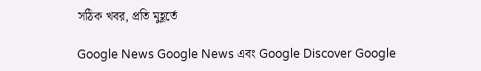সঠিক খবর, প্রতি মুহূর্তে

Google News Google News এবং Google Discover Google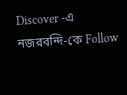Discover -এ নজরবন্দি-কে Follow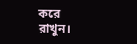করে রাখুন।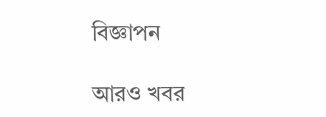বিজ্ঞাপন

আরও খবর